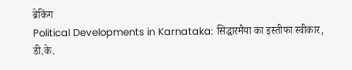ब्रेकिंग
Political Developments in Karnataka: सिद्धारमैया का इस्तीफा स्वीकार, डी.के.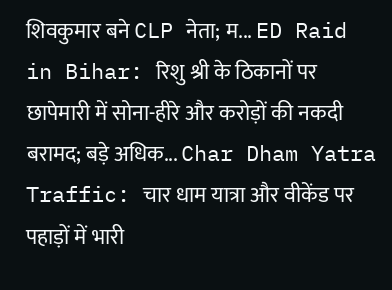शिवकुमार बने CLP नेता; म... ED Raid in Bihar: रिशु श्री के ठिकानों पर छापेमारी में सोना-हीरे और करोड़ों की नकदी बरामद; बड़े अधिक... Char Dham Yatra Traffic: चार धाम यात्रा और वीकेंड पर पहाड़ों में भारी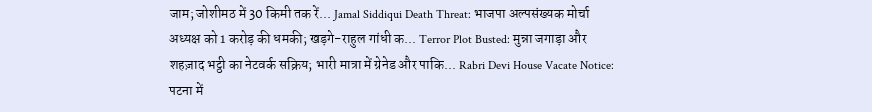जाम; जोशीमठ में 30 किमी तक रें... Jamal Siddiqui Death Threat: भाजपा अल्पसंख्यक मोर्चा अध्यक्ष को 1 करोड़ की धमकी; खड़गे-राहुल गांधी क... Terror Plot Busted: मुन्ना जगाड़ा और शहज़ाद भट्ठी का नेटवर्क सक्रिय; भारी मात्रा में ग्रेनेड और पाकि... Rabri Devi House Vacate Notice: पटना में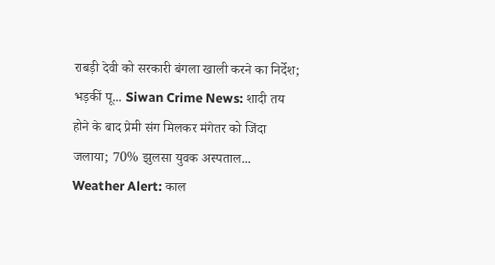राबड़ी देवी को सरकारी बंगला खाली करने का निर्देश; भड़कीं पू... Siwan Crime News: शादी तय होने के बाद प्रेमी संग मिलकर मंगेतर को जिंदा जलाया; 70% झुलसा युवक अस्पताल... Weather Alert: काल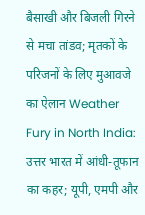बैसाखी और बिजली गिरने से मचा तांडव; मृतकों के परिजनों के लिए मुआवजे का ऐलान Weather Fury in North India: उत्तर भारत में आंधी-तूफान का कहर; यूपी, एमपी और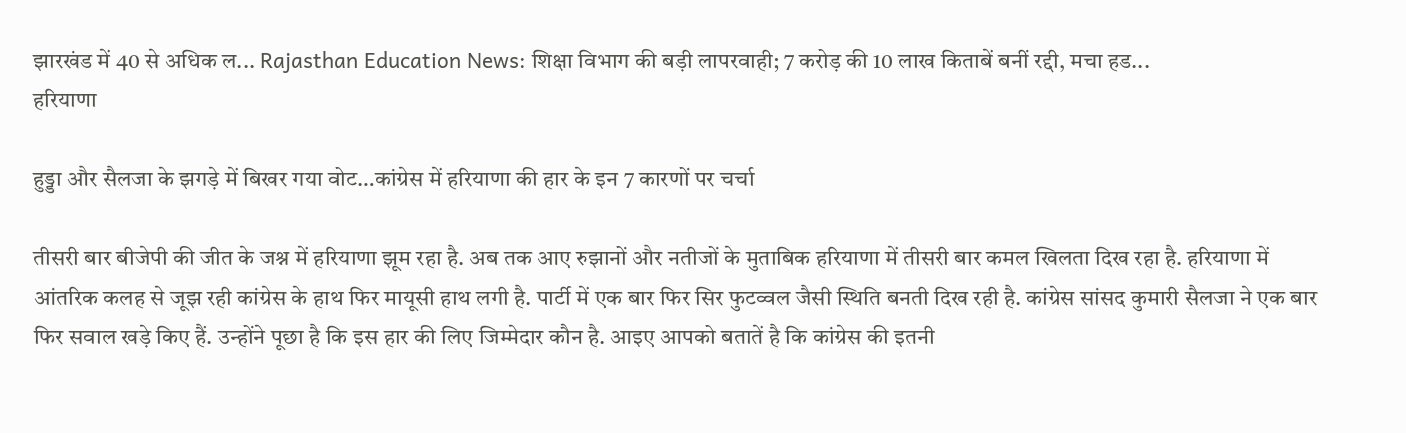झारखंड में 40 से अधिक ल... Rajasthan Education News: शिक्षा विभाग की बड़ी लापरवाही; 7 करोड़ की 10 लाख किताबें बनीं रद्दी, मचा हड...
हरियाणा

हुड्डा और सैलजा के झगड़े में बिखर गया वोट…कांग्रेस में हरियाणा की हार के इन 7 कारणों पर चर्चा

तीसरी बार बीजेपी की जीत के जश्न में हरियाणा झूम रहा है. अब तक आए रुझानों और नतीजों के मुताबिक हरियाणा में तीसरी बार कमल खिलता दिख रहा है. हरियाणा में आंतरिक कलह से जूझ रही कांग्रेस के हाथ फिर मायूसी हाथ लगी है. पार्टी में एक बार फिर सिर फुटव्वल जैसी स्थिति बनती दिख रही है. कांग्रेस सांसद कुमारी सैलजा ने एक बार फिर सवाल खड़े किए हैं. उन्होंने पूछा है कि इस हार की लिए जिम्मेदार कौन है. आइए आपको बतातें है कि कांग्रेस की इतनी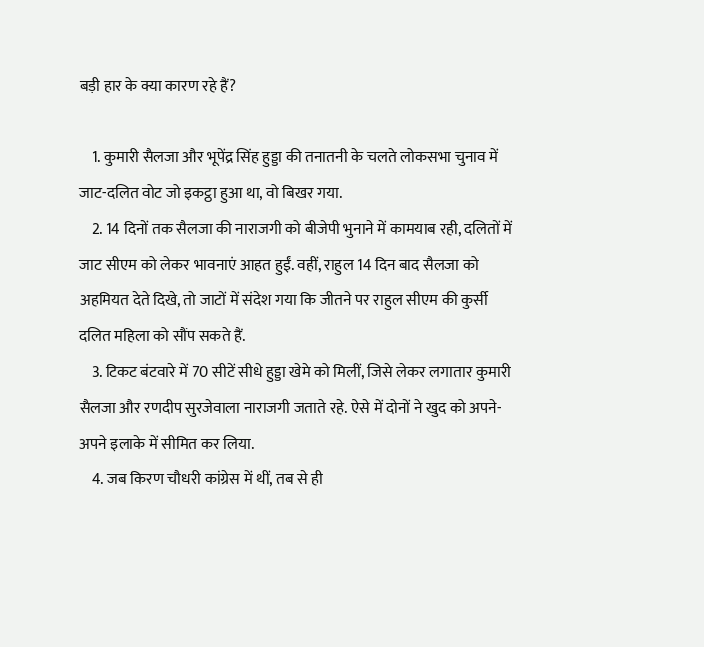बड़ी हार के क्या कारण रहे हैं?

    1. कुमारी सैलजा और भूपेंद्र सिंह हुड्डा की तनातनी के चलते लोकसभा चुनाव में जाट-दलित वोट जो इकट्ठा हुआ था, वो बिखर गया.
    2. 14 दिनों तक सैलजा की नाराजगी को बीजेपी भुनाने में कामयाब रही, दलितों में जाट सीएम को लेकर भावनाएं आहत हुईं. वहीं, राहुल 14 दिन बाद सैलजा को अहमियत देते दिखे, तो जाटों में संदेश गया कि जीतने पर राहुल सीएम की कुर्सी दलित महिला को सौंप सकते हैं.
    3. टिकट बंटवारे में 70 सीटें सीधे हुड्डा खेमे को मिलीं, जिसे लेकर लगातार कुमारी सैलजा और रणदीप सुरजेवाला नाराजगी जताते रहे. ऐसे में दोनों ने खुद को अपने-अपने इलाके में सीमित कर लिया.
    4. जब किरण चौधरी कांग्रेस में थीं, तब से ही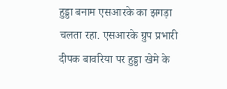हुड्डा बनाम एसआरके का झगड़ा चलता रहा. एसआरके ग्रुप प्रभारी दीपक बावरिया पर हुड्डा खेमे के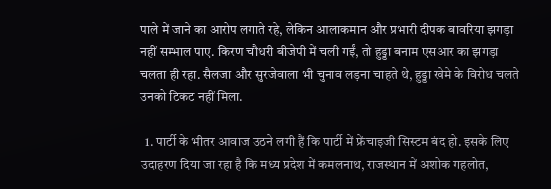पाले में जाने का आरोप लगाते रहे, लेकिन आलाकमान और प्रभारी दीपक बावरिया झगड़ा नहीं सम्भाल पाए. किरण चौधरी बीजेपी में चली गईं, तो हुड्डा बनाम एसआर का झगड़ा चलता ही रहा. सैलजा और सुरजेवाला भी चुनाव लड़ना चाहते थे, हुड्डा खेमे के विरोध चलते उनको टिकट नहीं मिला.

  1. पार्टी के भीतर आवाज उठने लगी हैं कि पार्टी में फ्रेंचाइजी सिस्टम बंद हो. इसके लिए उदाहरण दिया जा रहा है कि मध्य प्रदेश में कमलनाथ, राजस्थान में अशोक गहलोत,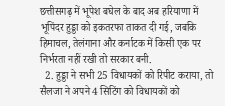छत्तीसगढ़ में भूपेश बघेल के बाद अब हरियाणा में भूपिंदर हुड्डा को इकतरफा ताकत दी गई, जबकि हिमाचल, तेलंगाना और कर्नाटक में किसी एक पर निर्भरता नहीं रखी तो सरकार बनी.
  2. हुड्डा ने सभी 25 विधायकों को रिपीट कराया, तो सैलजा ने अपने 4 सिटिंग को विधायकों को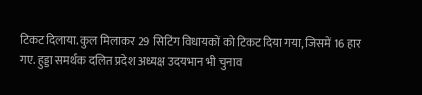टिकट दिलाया. कुल मिलाकर 29 सिटिंग विधायकों को टिकट दिया गया, जिसमें 16 हार गए. हुड्डा समर्थक दलित प्रदेश अध्यक्ष उदयभान भी चुनाव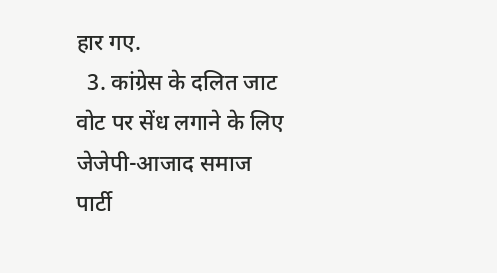हार गए.
  3. कांग्रेस के दलित जाट वोट पर सेंध लगाने के लिए जेजेपी-आजाद समाज पार्टी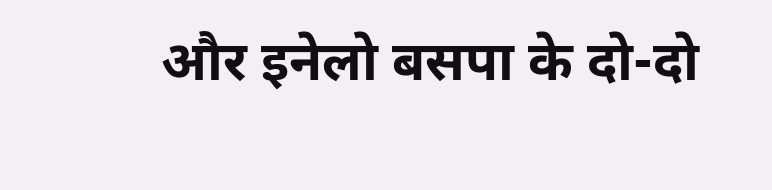और इनेलो बसपा के दो-दो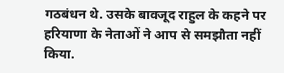गठबंधन थे. उसके बावजूद राहुल के कहने पर हरियाणा के नेताओं ने आप से समझौता नहीं किया.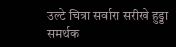उल्टे चित्रा सर्वारा सरीखे हुड्डा समर्थक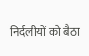निर्दलीयों को बैठा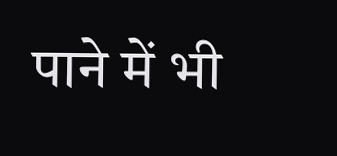पाने में भी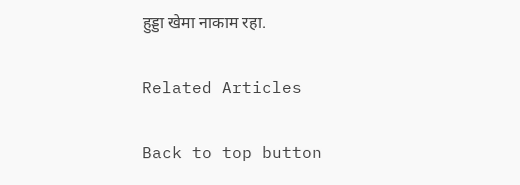हुड्डा खेमा नाकाम रहा.

Related Articles

Back to top button